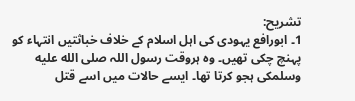تشریح:
1۔ ابورافع یہودی کی اہل اسلام کے خلاف خباثتیں انتہاء کو پہنچ چکی تھیں۔ وہ ہروقت رسول اللہ صلى الله عليه وسلمکی ہجو کرتا تھا۔ ایسے حالات میں اسے قتل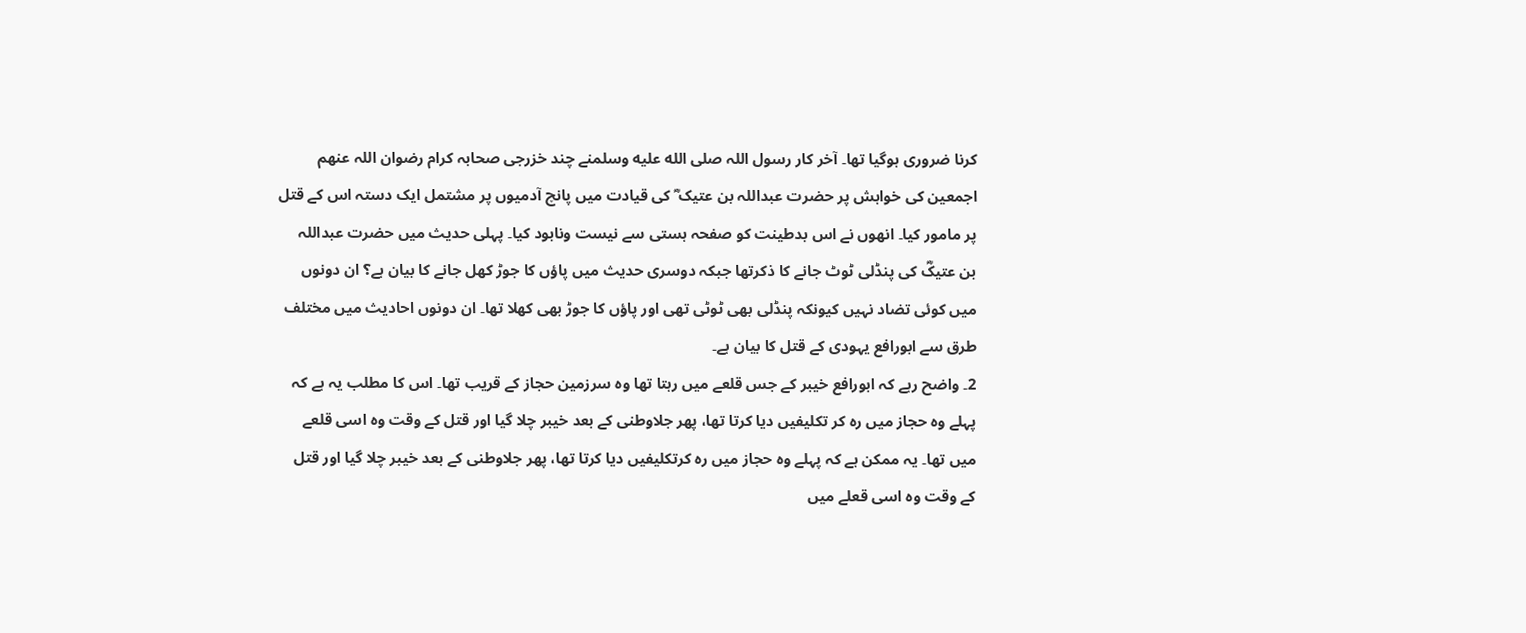کرنا ضروری ہوگیا تھا۔ آخر کار رسول اللہ صلى الله عليه وسلمنے چند خزرجی صحابہ کرام رضوان اللہ عنھم اجمعین کی خواہش پر حضرت عبداللہ بن عتیک ؓ کی قیادت میں پانچ آدمیوں پر مشتمل ایک دستہ اس کے قتل پر مامور کیا۔ انھوں نے اس بدطینت کو صفحہ ہستی سے نیست ونابود کیا۔ پہلی حدیث میں حضرت عبداللہ بن عتیکؓ کی پنڈلی ٹوٹ جانے کا ذکرتھا جبکہ دوسری حدیث میں پاؤں کا جوڑ کھل جانے کا بیان ہے؟ ان دونوں میں کوئی تضاد نہیں کیونکہ پنڈلی بھی ٹوٹی تھی اور پاؤں کا جوڑ بھی کھلا تھا۔ ان دونوں احادیث میں مختلف طرق سے ابورافع یہودی کے قتل کا بیان ہے۔
2۔ واضح رہے کہ ابورافع خیبر کے جس قلعے میں رہتا تھا وہ سرزمین حجاز کے قریب تھا۔ اس کا مطلب یہ ہے کہ پہلے وہ حجاز میں رہ کر تکلیفیں دیا کرتا تھا، پھر جلاوطنی کے بعد خیبر چلا گیا اور قتل کے وقت وہ اسی قلعے میں تھا۔ یہ ممکن ہے کہ پہلے وہ حجاز میں رہ کرتکلیفیں دیا کرتا تھا، پھر جلاوطنی کے بعد خیبر چلا گیا اور قتل کے وقت وہ اسی قعلے میں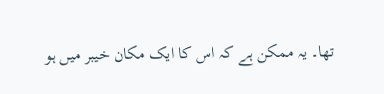تھا۔ یہ ممکن ہے کہ اس کا ایک مکان خیبر میں ہو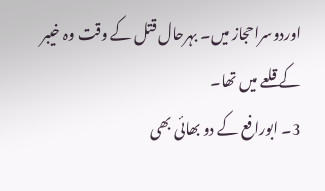اوردوسراحجاز میں۔ بہرحال قتل کے وقت وہ خیبر کے قلعے میں تھا۔
3۔ ابورافع کے دو بھائی بھی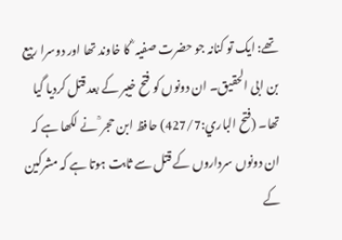تھے: ایک تو کنانہ جو حضرت صفیہ ؓ کا خاوند تھا اور دوسرا ربیع بن ابی الحقیق۔ ان دونوں کو فتح خیبر کے بعد قتل کردیا گیا تھا۔ (فتح الباري:427/7) حافظ ابن حجر ؒ نے لکھا ہے کہ ان دونوں سرداروں کے قتل سے ثابت ہوتا ہے کہ مشرکین کے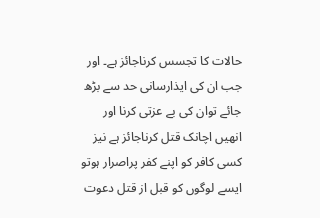حالات کا تجسس کرناجائز ہے۔ اور جب ان کی ایذارسانی حد سے بڑھ جائے توان کی بے عزتی کرنا اور انھیں اچانک قتل کرناجائز ہے نیز کسی کافر کو اپنے کفر پراصرار ہوتو ایسے لوگوں کو قبل از قتل دعوت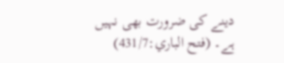دینے کی ضرورت بھی نہیں ہے۔ (فتح الباري:431/7)